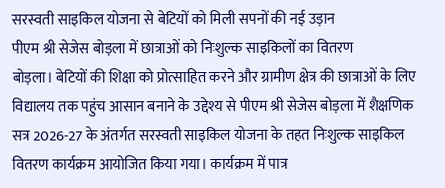सरस्वती साइकिल योजना से बेटियों को मिली सपनों की नई उड़ान
पीएम श्री सेजेस बोड़ला में छात्राओं को निःशुल्क साइकिलों का वितरण
बोड़ला। बेटियों की शिक्षा को प्रोत्साहित करने और ग्रामीण क्षेत्र की छात्राओं के लिए विद्यालय तक पहुंच आसान बनाने के उद्देश्य से पीएम श्री सेजेस बोड़ला में शैक्षणिक सत्र 2026-27 के अंतर्गत सरस्वती साइकिल योजना के तहत निःशुल्क साइकिल वितरण कार्यक्रम आयोजित किया गया। कार्यक्रम में पात्र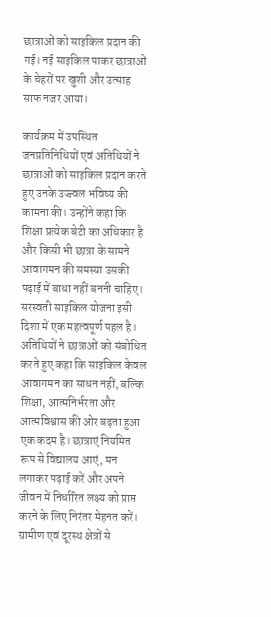छात्राओं को साइकिल प्रदान की गई। नई साइकिल पाकर छात्राओं के चेहरों पर खुशी और उत्साह साफ नजर आया।

कार्यक्रम में उपस्थित जनप्रतिनिधियों एवं अतिथियों ने छात्राओं को साइकिल प्रदान करते हुए उनके उज्ज्वल भविष्य की कामना की। उन्होंने कहा कि शिक्षा प्रत्येक बेटी का अधिकार है और किसी भी छात्रा के सामने आवागमन की समस्या उसकी पढ़ाई में बाधा नहीं बननी चाहिए। सरस्वती साइकिल योजना इसी दिशा में एक महत्वपूर्ण पहल है।
अतिथियों ने छात्राओं को संबोधित करते हुए कहा कि साइकिल केवल आवागमन का साधन नहीं, बल्कि शिक्षा, आत्मनिर्भरता और आत्मविश्वास की ओर बढ़ता हुआ एक कदम है। छात्राएं नियमित रूप से विद्यालय आएं, मन लगाकर पढ़ाई करें और अपने जीवन में निर्धारित लक्ष्य को प्राप्त करने के लिए निरंतर मेहनत करें।
ग्रामीण एवं दूरस्थ क्षेत्रों से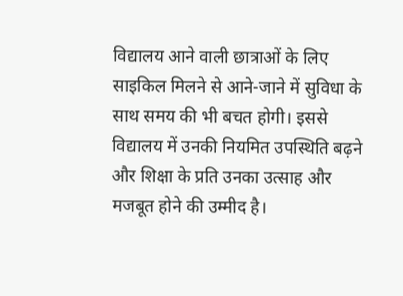विद्यालय आने वाली छात्राओं के लिए साइकिल मिलने से आने-जाने में सुविधा के साथ समय की भी बचत होगी। इससे विद्यालय में उनकी नियमित उपस्थिति बढ़ने और शिक्षा के प्रति उनका उत्साह और मजबूत होने की उम्मीद है।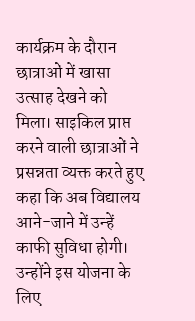कार्यक्रम के दौरान छात्राओं में खासा उत्साह देखने को मिला। साइकिल प्राप्त करने वाली छात्राओं ने प्रसन्नता व्यक्त करते हुए कहा कि अब विद्यालय आने-जाने में उन्हें काफी सुविधा होगी। उन्होंने इस योजना के लिए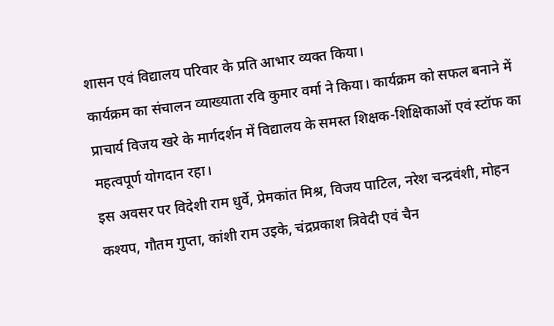शासन एवं विद्यालय परिवार के प्रति आभार व्यक्त किया।
कार्यक्रम का संचालन व्याख्याता रवि कुमार वर्मा ने किया। कार्यक्रम को सफल बनाने में प्राचार्य विजय खरे के मार्गदर्शन में विद्यालय के समस्त शिक्षक-शिक्षिकाओं एवं स्टॉफ का महत्वपूर्ण योगदान रहा।
इस अवसर पर विदेशी राम धुर्वे, प्रेमकांत मिश्र, विजय पाटिल, नरेश चन्द्रवंशी, मोहन कश्यप, गौतम गुप्ता, कांशी राम उइके, चंद्रप्रकाश त्रिवेदी एवं चैन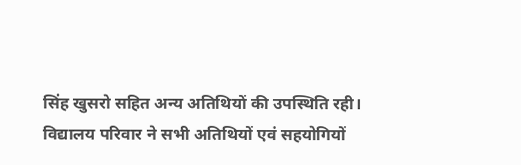सिंह खुसरो सहित अन्य अतिथियों की उपस्थिति रही।
विद्यालय परिवार ने सभी अतिथियों एवं सहयोगियों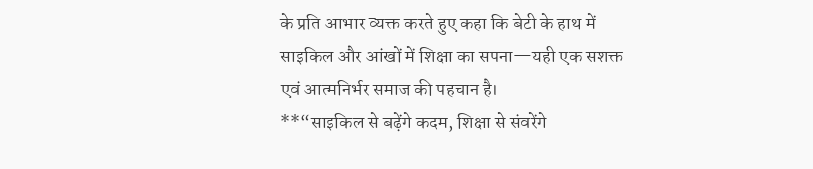के प्रति आभार व्यक्त करते हुए कहा कि बेटी के हाथ में साइकिल और आंखों में शिक्षा का सपना—यही एक सशक्त एवं आत्मनिर्भर समाज की पहचान है।
**“साइकिल से बढ़ेंगे कदम, शिक्षा से संवरेंगे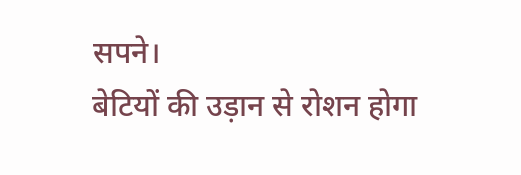सपने।
बेटियों की उड़ान से रोशन होगा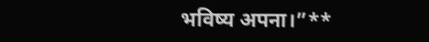भविष्य अपना।”**